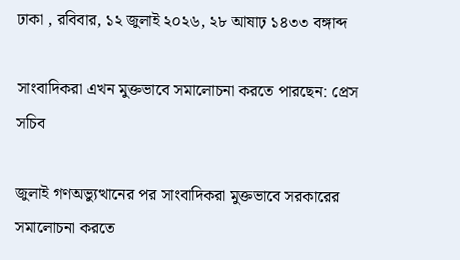ঢাকা , রবিবার, ১২ জুলাই ২০২৬, ২৮ আষাঢ় ১৪৩৩ বঙ্গাব্দ

সাংবাদিকরা এখন মুক্তভাবে সমালোচনা করতে পারছেন: প্রেস সচিব

জুলাই গণঅভ্যুত্থানের পর সাংবাদিকরা মুক্তভাবে সরকারের সমালোচনা করতে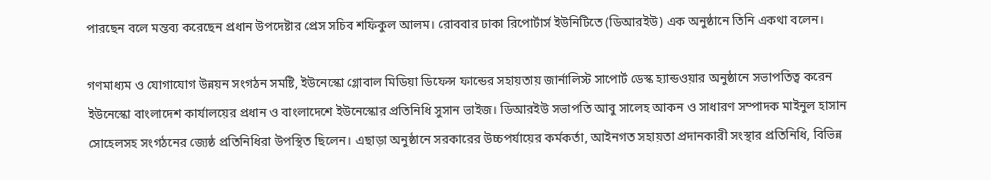পারছেন বলে মন্তব্য করেছেন প্রধান উপদেষ্টার প্রেস সচিব শফিকুল আলম। রোববার ঢাকা রিপোর্টার্স ইউনিটিতে (ডিআরইউ) এক অনুষ্ঠানে তিনি একথা বলেন।

গণমাধ্যম ও যোগাযোগ উন্নয়ন সংগঠন সমষ্টি, ইউনেস্কো গ্লোবাল মিডিয়া ডিফেন্স ফান্ডের সহায়তায় জার্নালিস্ট সাপোর্ট ডেস্ক হ্যান্ডওয়ার অনুষ্ঠানে সভাপতিত্ব করেন ইউনেস্কো বাংলাদেশ কার্যালয়ের প্রধান ও বাংলাদেশে ইউনেস্কোর প্রতিনিধি সুসান ভাইজ। ডিআরইউ সভাপতি আবু সালেহ আকন ও সাধারণ সম্পাদক মাইনুল হাসান সোহেলসহ সংগঠনের জ্যেষ্ঠ প্রতিনিধিরা উপস্থিত ছিলেন। এছাড়া অনুষ্ঠানে সরকারের উচ্চপর্যায়ের কর্মকর্তা, আইনগত সহায়তা প্রদানকারী সংস্থার প্রতিনিধি, বিভিন্ন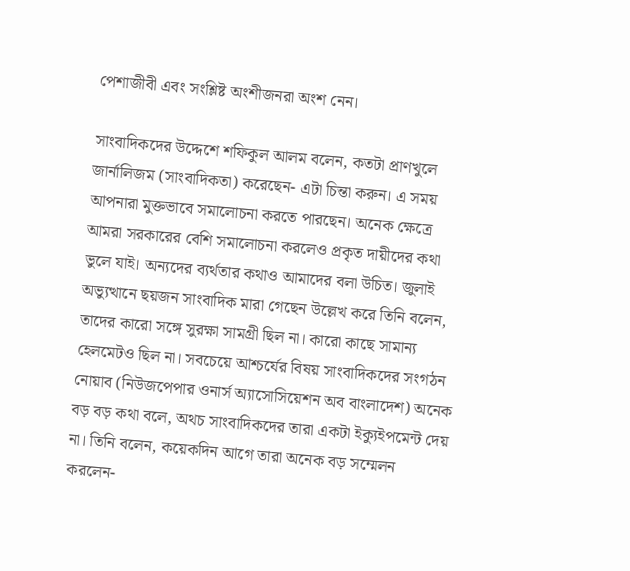পেশাজীবী এবং সংশ্লিষ্ট অংশীজনরা অংশ নেন।

সাংবাদিকদের উদ্দেশে শফিকুল আলম বলেন, কতটা প্রাণখুলে জার্নালিজম (সাংবাদিকতা) করেছেন- এটা চিন্তা করুন। এ সময় আপনারা মুক্তভাবে সমালোচনা করতে পারছেন। অনেক ক্ষেত্রে আমরা সরকারের বেশি সমালোচনা করলেও প্রকৃত দায়ীদের কথা ভুলে যাই। অন্যদের ব্যর্থতার কথাও আমাদের বলা উচিত। জুলাই অভ্যুত্থানে ছয়জন সাংবাদিক মারা গেছেন উল্লেখ করে তিনি বলেন, তাদের কারো সঙ্গে সুরক্ষা সামগ্রী ছিল না। কারো কাছে সামান্য হেলমেটও ছিল না। সবচেয়ে আশ্চর্যের বিষয় সাংবাদিকদের সংগঠন নোয়াব (নিউজপেপার ওনার্স অ্যাসোসিয়েশন অব বাংলাদেশ) অনেক বড় বড় কথা বলে, অথচ সাংবাদিকদের তারা একটা ইক্যুইপমেন্ট দেয় না। তিনি বলেন, কয়েকদিন আগে তারা অনেক বড় সম্মেলন করলেন-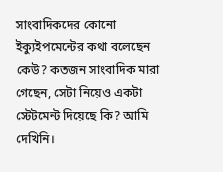সাংবাদিকদের কোনো ইক্যুইপমেন্টের কথা বলেছেন কেউ? কতজন সাংবাদিক মারা গেছেন, সেটা নিয়েও একটা স্টেটমেন্ট দিয়েছে কি? আমি দেখিনি।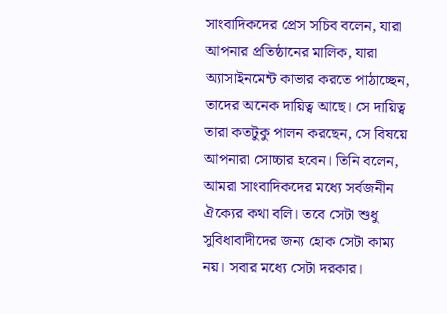সাংবাদিকদের প্রেস সচিব বলেন, যারা আপনার প্রতিষ্ঠানের মালিক, যারা অ্যাসাইনমেন্ট কাভার করতে পাঠাচ্ছেন, তাদের অনেক দায়িত্ব আছে। সে দায়িত্ব তারা কতটুকু পালন করছেন, সে বিষয়ে আপনারা সোচ্চার হবেন। তিনি বলেন, আমরা সাংবাদিকদের মধ্যে সর্বজনীন ঐক্যের কথা বলি। তবে সেটা শুধু সুবিধাবাদীদের জন্য হোক সেটা কাম্য নয়। সবার মধ্যে সেটা দরকার।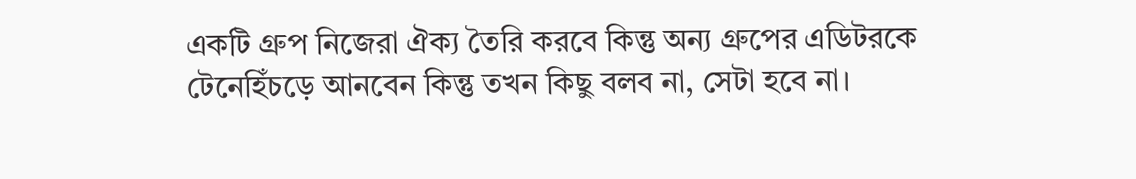একটি গ্রুপ নিজেরা ঐক্য তৈরি করবে কিন্তু অন্য গ্রুপের এডিটরকে টেনেহিঁচড়ে আনবেন কিন্তু তখন কিছু বলব না, সেটা হবে না।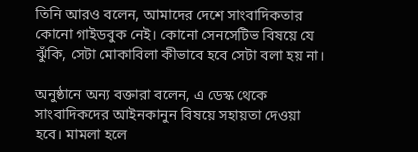তিনি আরও বলেন, আমাদের দেশে সাংবাদিকতার কোনো গাইডবুক নেই। কোনো সেনসেটিভ বিষয়ে যে ঝুঁকি, সেটা মোকাবিলা কীভাবে হবে সেটা বলা হয় না।

অনুষ্ঠানে অন্য বক্তারা বলেন, এ ডেস্ক থেকে সাংবাদিকদের আইনকানুন বিষয়ে সহায়তা দেওয়া হবে। মামলা হলে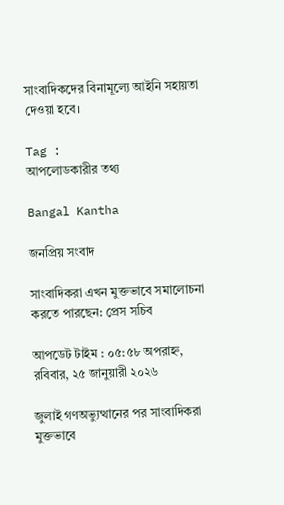সাংবাদিকদের বিনামূল্যে আইনি সহায়তা দেওয়া হবে।

Tag :
আপলোডকারীর তথ্য

Bangal Kantha

জনপ্রিয় সংবাদ

সাংবাদিকরা এখন মুক্তভাবে সমালোচনা করতে পারছেন: প্রেস সচিব

আপডেট টাইম : ০৫:৫৮ অপরাহ্ন, রবিবার, ২৫ জানুয়ারী ২০২৬

জুলাই গণঅভ্যুত্থানের পর সাংবাদিকরা মুক্তভাবে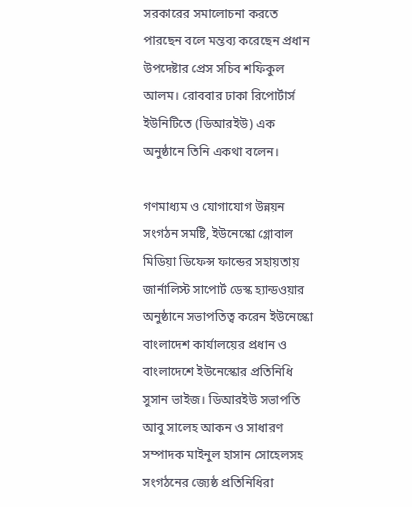সরকারের সমালোচনা করতে পারছেন বলে মন্তব্য করেছেন প্রধান উপদেষ্টার প্রেস সচিব শফিকুল আলম। রোববার ঢাকা রিপোর্টার্স ইউনিটিতে (ডিআরইউ) এক অনুষ্ঠানে তিনি একথা বলেন।

গণমাধ্যম ও যোগাযোগ উন্নয়ন সংগঠন সমষ্টি, ইউনেস্কো গ্লোবাল মিডিয়া ডিফেন্স ফান্ডের সহায়তায় জার্নালিস্ট সাপোর্ট ডেস্ক হ্যান্ডওয়ার অনুষ্ঠানে সভাপতিত্ব করেন ইউনেস্কো বাংলাদেশ কার্যালয়ের প্রধান ও বাংলাদেশে ইউনেস্কোর প্রতিনিধি সুসান ভাইজ। ডিআরইউ সভাপতি আবু সালেহ আকন ও সাধারণ সম্পাদক মাইনুল হাসান সোহেলসহ সংগঠনের জ্যেষ্ঠ প্রতিনিধিরা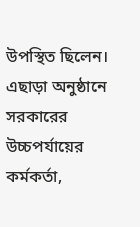উপস্থিত ছিলেন। এছাড়া অনুষ্ঠানে সরকারের উচ্চপর্যায়ের কর্মকর্তা,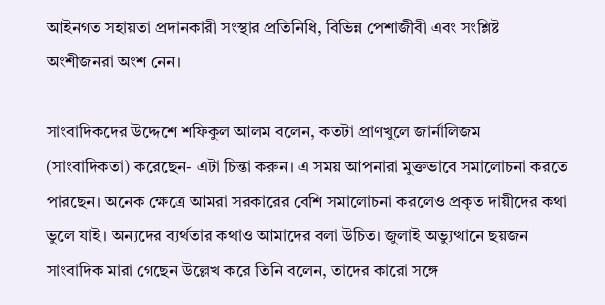আইনগত সহায়তা প্রদানকারী সংস্থার প্রতিনিধি, বিভিন্ন পেশাজীবী এবং সংশ্লিষ্ট অংশীজনরা অংশ নেন।

সাংবাদিকদের উদ্দেশে শফিকুল আলম বলেন, কতটা প্রাণখুলে জার্নালিজম (সাংবাদিকতা) করেছেন- এটা চিন্তা করুন। এ সময় আপনারা মুক্তভাবে সমালোচনা করতে পারছেন। অনেক ক্ষেত্রে আমরা সরকারের বেশি সমালোচনা করলেও প্রকৃত দায়ীদের কথা ভুলে যাই। অন্যদের ব্যর্থতার কথাও আমাদের বলা উচিত। জুলাই অভ্যুত্থানে ছয়জন সাংবাদিক মারা গেছেন উল্লেখ করে তিনি বলেন, তাদের কারো সঙ্গে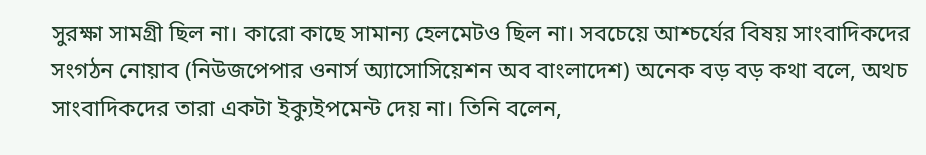সুরক্ষা সামগ্রী ছিল না। কারো কাছে সামান্য হেলমেটও ছিল না। সবচেয়ে আশ্চর্যের বিষয় সাংবাদিকদের সংগঠন নোয়াব (নিউজপেপার ওনার্স অ্যাসোসিয়েশন অব বাংলাদেশ) অনেক বড় বড় কথা বলে, অথচ সাংবাদিকদের তারা একটা ইক্যুইপমেন্ট দেয় না। তিনি বলেন,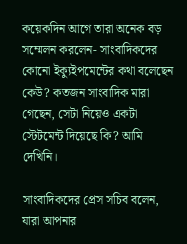কয়েকদিন আগে তারা অনেক বড় সম্মেলন করলেন- সাংবাদিকদের কোনো ইক্যুইপমেন্টের কথা বলেছেন কেউ? কতজন সাংবাদিক মারা গেছেন, সেটা নিয়েও একটা স্টেটমেন্ট দিয়েছে কি? আমি দেখিনি।

সাংবাদিকদের প্রেস সচিব বলেন, যারা আপনার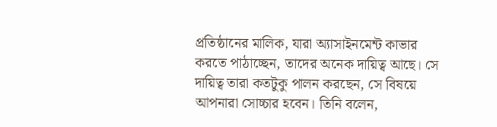প্রতিষ্ঠানের মালিক, যারা অ্যাসাইনমেন্ট কাভার করতে পাঠাচ্ছেন, তাদের অনেক দায়িত্ব আছে। সে দায়িত্ব তারা কতটুকু পালন করছেন, সে বিষয়ে আপনারা সোচ্চার হবেন। তিনি বলেন,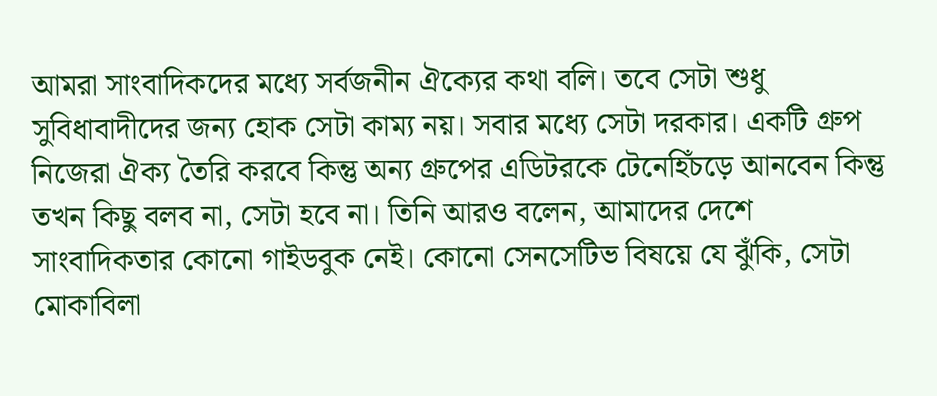আমরা সাংবাদিকদের মধ্যে সর্বজনীন ঐক্যের কথা বলি। তবে সেটা শুধু সুবিধাবাদীদের জন্য হোক সেটা কাম্য নয়। সবার মধ্যে সেটা দরকার। একটি গ্রুপ নিজেরা ঐক্য তৈরি করবে কিন্তু অন্য গ্রুপের এডিটরকে টেনেহিঁচড়ে আনবেন কিন্তু তখন কিছু বলব না, সেটা হবে না। তিনি আরও বলেন, আমাদের দেশে সাংবাদিকতার কোনো গাইডবুক নেই। কোনো সেনসেটিভ বিষয়ে যে ঝুঁকি, সেটা মোকাবিলা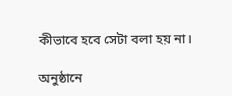কীভাবে হবে সেটা বলা হয় না।

অনুষ্ঠানে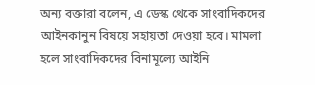অন্য বক্তারা বলেন, এ ডেস্ক থেকে সাংবাদিকদের আইনকানুন বিষয়ে সহায়তা দেওয়া হবে। মামলা হলে সাংবাদিকদের বিনামূল্যে আইনি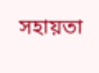সহায়তা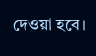দেওয়া হবে।